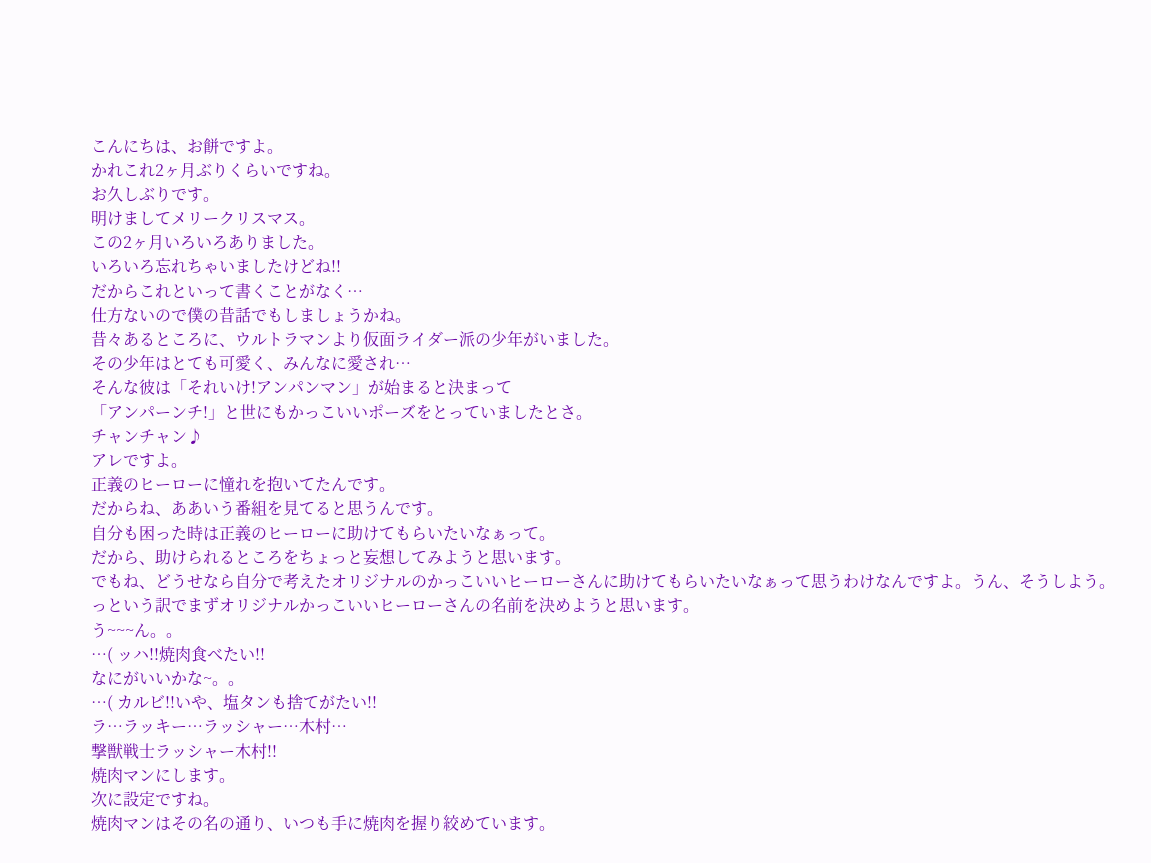こんにちは、お餅ですよ。
かれこれ2ヶ月ぶりくらいですね。
お久しぶりです。
明けましてメリークリスマス。
この2ヶ月いろいろありました。
いろいろ忘れちゃいましたけどね!!
だからこれといって書くことがなく…
仕方ないので僕の昔話でもしましょうかね。
昔々あるところに、ウルトラマンより仮面ライダー派の少年がいました。
その少年はとても可愛く、みんなに愛され…
そんな彼は「それいけ!アンパンマン」が始まると決まって
「アンパーンチ!」と世にもかっこいいポーズをとっていましたとさ。
チャンチャン♪
アレですよ。
正義のヒーローに憧れを抱いてたんです。
だからね、ああいう番組を見てると思うんです。
自分も困った時は正義のヒーローに助けてもらいたいなぁって。
だから、助けられるところをちょっと妄想してみようと思います。
でもね、どうせなら自分で考えたオリジナルのかっこいいヒーローさんに助けてもらいたいなぁって思うわけなんですよ。うん、そうしよう。
っという訳でまずオリジナルかっこいいヒーローさんの名前を決めようと思います。
う~~~ん。。
…( ッハ!!焼肉食べたい!!
なにがいいかな~。。
…( カルビ!!いや、塩タンも捨てがたい!!
ラ…ラッキー…ラッシャー…木村…
撃獣戦士ラッシャー木村!!
焼肉マンにします。
次に設定ですね。
焼肉マンはその名の通り、いつも手に焼肉を握り絞めています。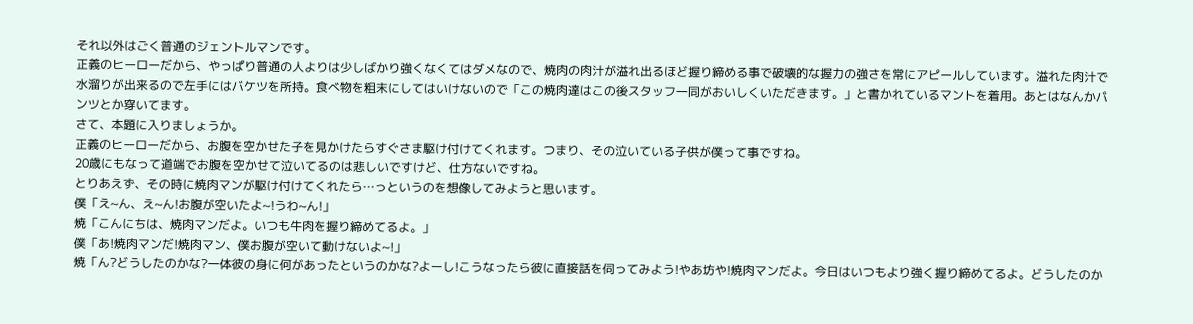それ以外はごく普通のジェントルマンです。
正義のヒーローだから、やっぱり普通の人よりは少しばかり強くなくてはダメなので、焼肉の肉汁が溢れ出るほど握り締める事で破壊的な握力の強さを常にアピールしています。溢れた肉汁で水溜りが出来るので左手にはバケツを所持。食べ物を粗末にしてはいけないので「この焼肉達はこの後スタッフ一同がおいしくいただきます。」と書かれているマントを着用。あとはなんかパンツとか穿いてます。
さて、本題に入りましょうか。
正義のヒーローだから、お腹を空かせた子を見かけたらすぐさま駆け付けてくれます。つまり、その泣いている子供が僕って事ですね。
20歳にもなって道端でお腹を空かせて泣いてるのは悲しいですけど、仕方ないですね。
とりあえず、その時に焼肉マンが駆け付けてくれたら…っというのを想像してみようと思います。
僕「え~ん、え~ん!お腹が空いたよ~!うわ~ん!」
焼「こんにちは、焼肉マンだよ。いつも牛肉を握り締めてるよ。」
僕「あ!焼肉マンだ!焼肉マン、僕お腹が空いて動けないよ~!」
焼「ん?どうしたのかな?一体彼の身に何があったというのかな?よーし!こうなったら彼に直接話を伺ってみよう!やあ坊や!焼肉マンだよ。今日はいつもより強く握り締めてるよ。どうしたのか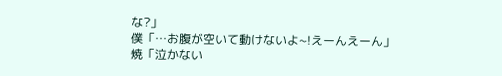な?」
僕「…お腹が空いて動けないよ~!えーんえーん」
焼「泣かない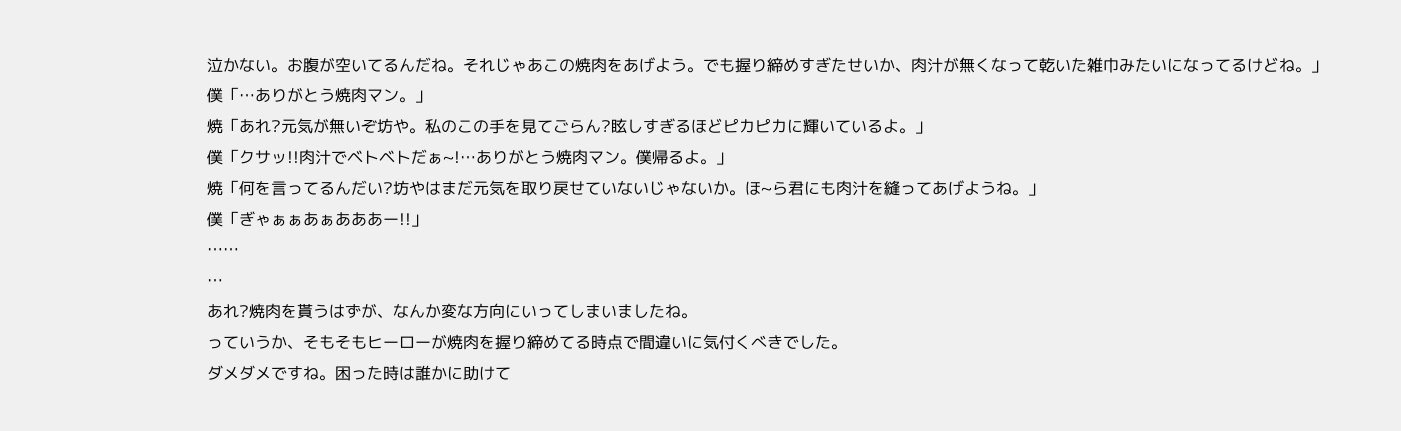泣かない。お腹が空いてるんだね。それじゃあこの焼肉をあげよう。でも握り締めすぎたせいか、肉汁が無くなって乾いた雑巾みたいになってるけどね。」
僕「…ありがとう焼肉マン。」
焼「あれ?元気が無いぞ坊や。私のこの手を見てごらん?眩しすぎるほどピカピカに輝いているよ。」
僕「クサッ!!肉汁でベトベトだぁ~!…ありがとう焼肉マン。僕帰るよ。」
焼「何を言ってるんだい?坊やはまだ元気を取り戻せていないじゃないか。ほ~ら君にも肉汁を縫ってあげようね。」
僕「ぎゃぁぁあぁあああー!!」
……
…
あれ?焼肉を貰うはずが、なんか変な方向にいってしまいましたね。
っていうか、そもそもヒーローが焼肉を握り締めてる時点で間違いに気付くべきでした。
ダメダメですね。困った時は誰かに助けて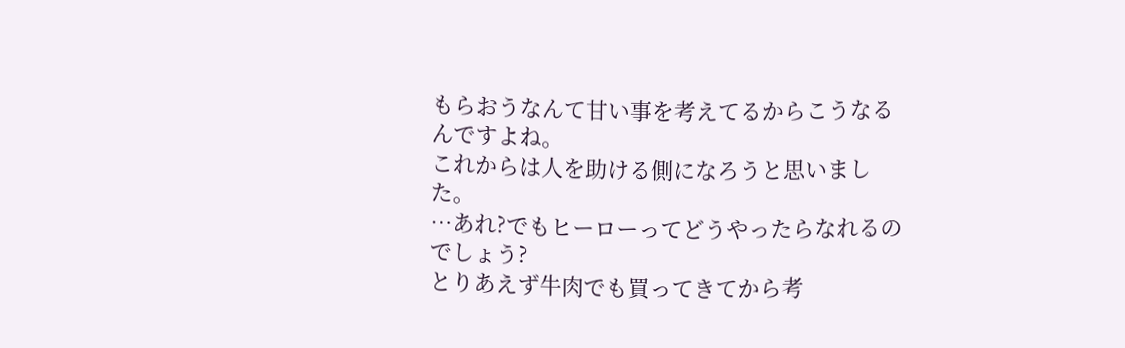もらおうなんて甘い事を考えてるからこうなるんですよね。
これからは人を助ける側になろうと思いました。
…あれ?でもヒーローってどうやったらなれるのでしょう?
とりあえず牛肉でも買ってきてから考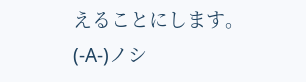えることにします。
(-А-)ノシ